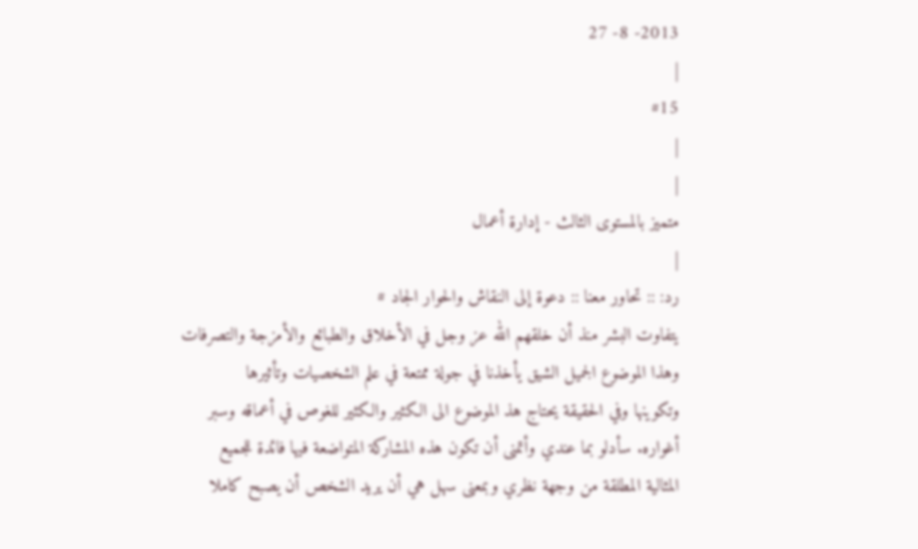2013- 8- 27
|
#15
|
|
متميز بالمستوى الثالث - إدارة أعمال
|
رد: :: تحاور معنا :: دعوة إلى النقاش والحوار الجاد #
يتفاوت البشر منذ أن خلقهم الله عز وجل في الأخلاق والطبائع والأمزجة والتصرفات
وهذا الموضوع الجميل الشيق يأخذنا في جولة ممتعة في علم الشخصيات وتأثيرها
وتكوينها وفي الحقيقة يحتاج هذ الموضوع الى الكثير والكثير للغوص في أعماقه وسبر
أغواره. سأدلو بما عندي وأتمنى أن تكون هذه المشاركة المتواضعة فيها فائدة للجميع
المثالية المطلقة من وجهة نظري وبمعنى سهل هي أن يريد الشخص أن يصبح كاملا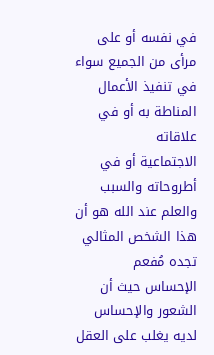في نفسه أو على مرأى من الجميع سواء في تنفيذ الأعمال المناطة به أو في علاقاته
الاجتماعية أو في أطروحاته والسبب والعلم عند الله هو أن هذا الشخص المثالي تجده مُفعم
الإحساس حيث أن الشعور والإحساس لديه يغلب على العقل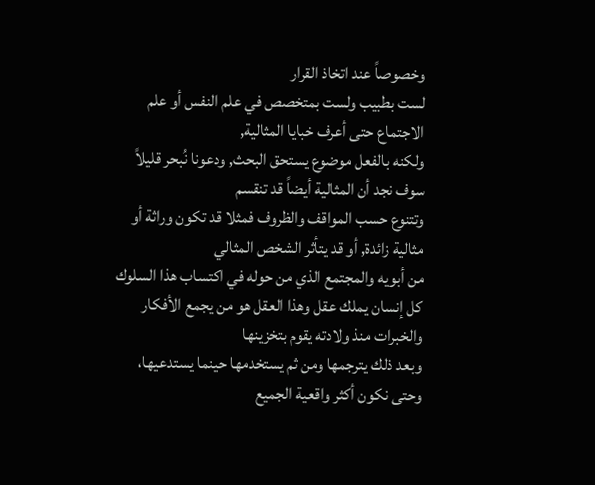وخصوصاً عند اتخاذ القرار
لست بطبيب ولست بمتخصص في علم النفس أو علم الاجتماع حتى أعرف خبايا المثالية,
ولكنه بالفعل موضوع يستحق البحث, ودعونا نُبحر قليلاً سوف نجد أن المثالية أيضاً قد تنقسم
وتتنوع حسب المواقف والظروف فمثلا قد تكون وراثة أو مثالية زائدة, أو قد يتأثر الشخص المثالي
من أبويه والمجتمع الذي من حوله في اكتساب هذا السلوك
كل إنسان يملك عقل وهذا العقل هو من يجمع الأفكار والخبرات منذ ولادته يقوم بتخزينها
وبعد ذلك يترجمها ومن ثم يستخدمها حينما يستدعيها، وحتى نكون أكثر واقعية الجميع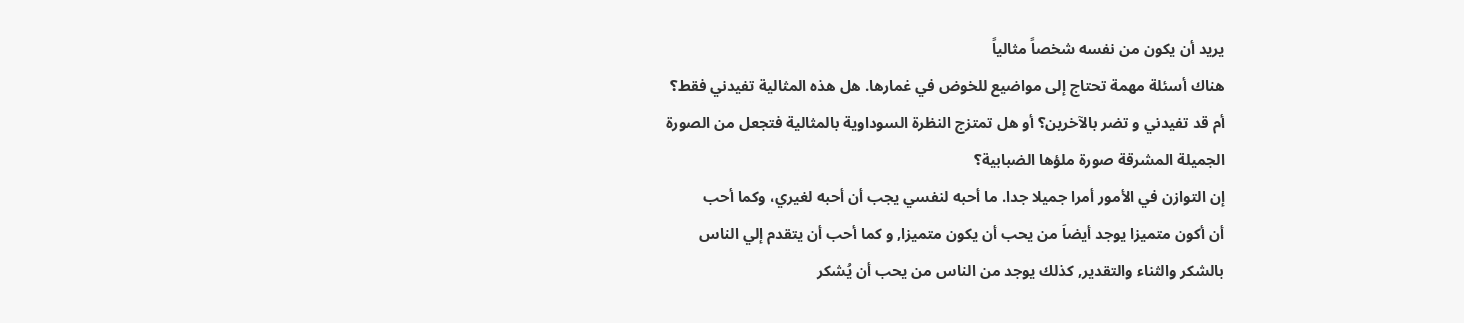يريد أن يكون من نفسه شخصاً مثالياً
هناك أسئلة مهمة تحتاج إلى مواضيع للخوض في غمارها. هل هذه المثالية تفيدني فقط؟
أم قد تفيدني و تضر بالآخرين؟ أو هل تمتزج النظرة السوداوية بالمثالية فتجعل من الصورة
الجميلة المشرقة صورة ملؤها الضبابية؟
إن التوازن في الأمور أمرا جميلا جدا. ما أحبه لنفسي يجب أن أحبه لغيري، وكما أحب
أن أكون متميزا يوجد أيضاَ من يحب أن يكون متميزا, و كما أحب أن يتقدم إلي الناس
بالشكر والثناء والتقدير, كذلك يوجد من الناس من يحب أن يُشكر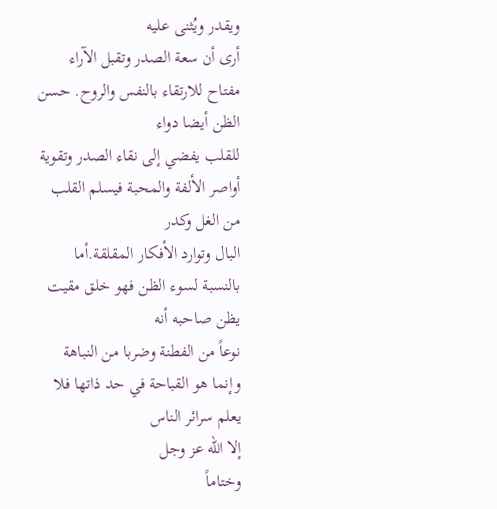ويقدر ويُثنى عليه
أرى أن سعة الصدر وتقبل الآراء مفتاح للارتقاء بالنفس والروح. حسن الظن أيضا دواء
للقلب يفضي إلى نقاء الصدر وتقوية أواصر الألفة والمحبة فيسلم القلب من الغل وكدر
البال وتوارد الأفكار المقلقة.أما بالنسبة لسوء الظن فهو خلق مقيت يظن صاحبه أنه
نوعاً من الفطنة وضربا من النباهة وإنما هو القباحة في حد ذاتها فلا يعلم سرائر الناس
إلا الله عز وجل
وختاماً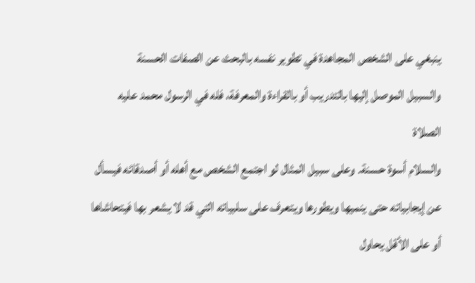ينبغي على الشخص المجاهدة في تطوير نفسه بالبحث عن الصفات الحسنة
والسبيل الموصل إليها بالتدريب أو بالقراءة والمعرفة، فله في الرسول محمد عليه الصلاة
والسلام أسوة حسنة. وعلى سبيل المثال لو اجتمع الشخص مع أهله أو أصدقائه فيسأل
عن إيجابياته حتى ينميها ويطورها ويتعرف على سلبياته التي قد لا يشعر بها فيتحاشاها
أو على الأقل يحاول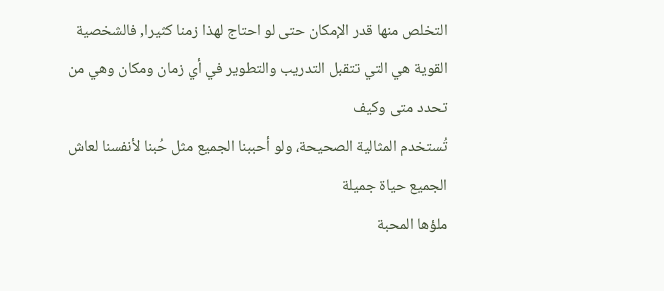التخلص منها قدر الإمكان حتى لو احتاج لهذا زمنا كثيرا, فالشخصية
القوية هي التي تتقبل التدريب والتطوير في أي زمان ومكان وهي من تحدد متى وكيف
تُستخدم المثالية الصحيحة، ولو أحببنا الجميع مثل حُبنا لأنفسنا لعاش الجميع حياة جميلة
ملؤها المحبة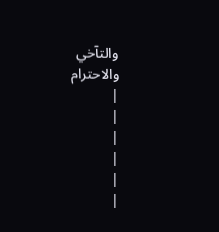والتآخي والاحترام
|
|
|
|
|
|